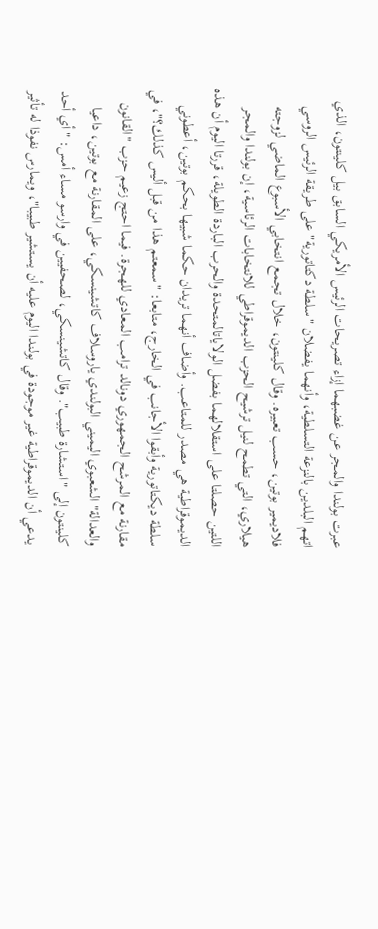عبرت بولندا والمجر عن غضبهما إزاء تصريحات الرئيس الأمريكي السابق بيل كلينتون، الذي اتهم البلدين بالنزعة التسلطية، وأنهما يفضلان "سلطة دكتاتورية" على طريقة الرئيس الروسي فلاديمير بوتين، حسب تعبيره. وقال كلينتون، خلال تجمع انتخابي الأسبوع الماضي لزوجته هيلاري، التي تطمح لنيل ترشيح الحزب الديموقراطي للانتخابات الرئاسية، إن بولندا والمجر اللتين حصلتا على استقلالهما بفضل الولاياتالمتحدة والحرب الباردة الطويلة، قررتا اليوم أن هذه الديموقراطية هي مصدر للمتاعب. وأضاف أنهما تريدان حكما شبيها بحكم بوتين، أعطوني سلطة ديكتاتورية وأبقوا الأجانب في الخارج، متابعا: "سمعتم هذا من قبل أليس كذلك؟"، في مقارنة مع المرشح الجمهوري دونالد ترامب المعادي للهجرة. فيما احتج زعيم حزب "القانون والعدالة" الشعبوي اليميني البولندي ياروسلاف كاتشينسكي، على المقارنة مع بوتين، داعيا كلينتون إلى "استشارة طبيب". وقال كاتشينسكي، لصحفيين في وارسو مساء أمس: "أي أحد يدعي أن الديموقراطية غير موجودة في بولندا اليوم عليه أن يستشير طبيبا"، ويمارس نفوذا له تأثير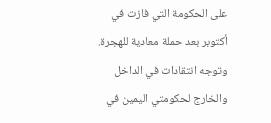على الحكومة التي فازت في أكتوبر بعد حملة معادية للهجرة. وتوجه انتقادات في الداخل والخارج لحكومتي اليمين في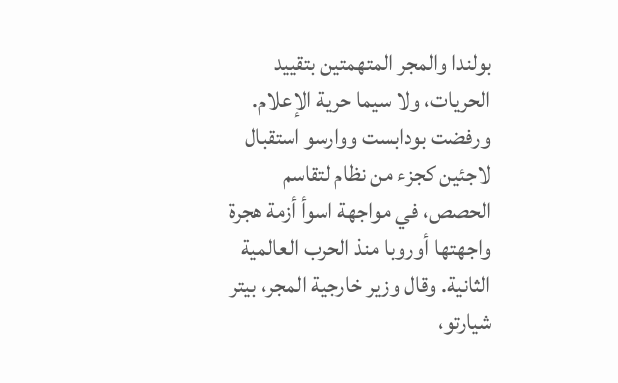بولندا والمجر المتهمتين بتقييد الحريات، ولا سيما حرية الإعلام. ورفضت بودابست ووارسو استقبال لاجئين كجزء من نظام لتقاسم الحصص، في مواجهة اسوأ أزمة هجرة واجهتها أوروبا منذ الحرب العالمية الثانية. وقال وزير خارجية المجر، بيتر شيارتو،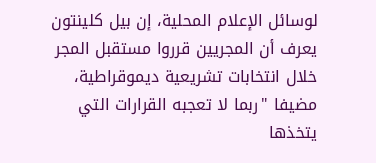لوسائل الإعلام المحلية، إن بيل كلينتون يعرف أن المجريين قرروا مستقبل المجر خلال انتخابات تشريعية ديموقراطية، مضيفا "ربما لا تعجبه القرارات التي يتخذها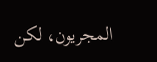المجريون، لكن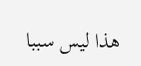هذا ليس سببا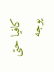كافيا حتى يوجه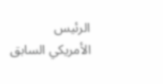الرئيس الأمريكي السابق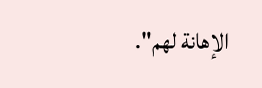الإهانة لهم".